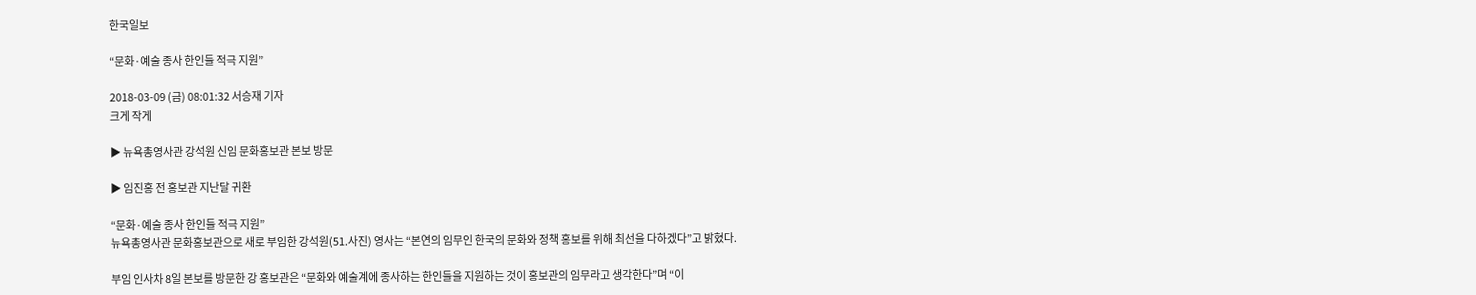한국일보

“문화·예술 종사 한인들 적극 지원”

2018-03-09 (금) 08:01:32 서승재 기자
크게 작게

▶ 뉴욕총영사관 강석원 신임 문화홍보관 본보 방문

▶ 임진홍 전 홍보관 지난달 귀환

“문화·예술 종사 한인들 적극 지원”
뉴욕총영사관 문화홍보관으로 새로 부임한 강석원(51.사진) 영사는 “본연의 임무인 한국의 문화와 정책 홍보를 위해 최선을 다하겠다”고 밝혔다.

부임 인사차 8일 본보를 방문한 강 홍보관은 “문화와 예술계에 종사하는 한인들을 지원하는 것이 홍보관의 임무라고 생각한다”며 “이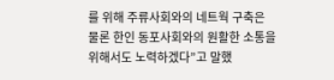를 위해 주류사회와의 네트웍 구축은 물론 한인 동포사회와의 원활한 소통을 위해서도 노력하겠다”고 말했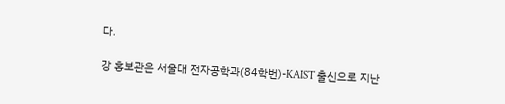다.

강 홍보관은 서울대 전자공학과(84학번)-KAIST 출신으로 지난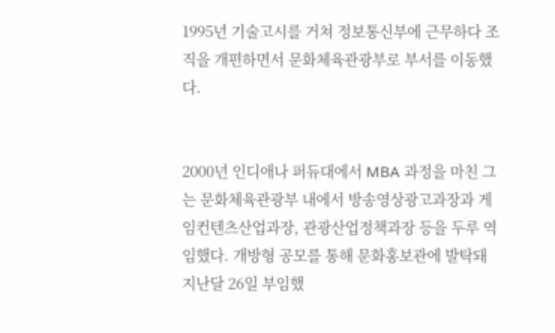1995년 기술고시를 거쳐 정보통신부에 근무하다 조직을 개편하면서 문화체육관광부로 부서를 이동했다.


2000년 인디애나 퍼듀대에서 MBA 과정을 마친 그는 문화체육관광부 내에서 방송영상광고과장과 게임컨텐츠산업과장, 관광산업정책과장 등을 두루 역임했다. 개방형 공모를 통해 문화홍보관에 발탁돼 지난달 26일 부임했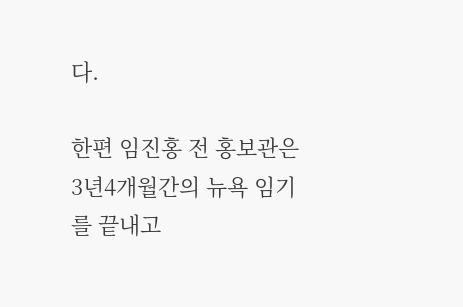다.

한편 임진홍 전 홍보관은 3년4개월간의 뉴욕 임기를 끝내고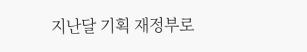지난달 기획 재정부로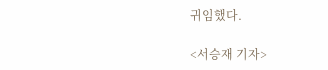귀임했다.

<서승재 기자>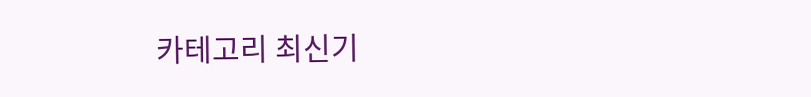카테고리 최신기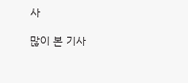사

많이 본 기사